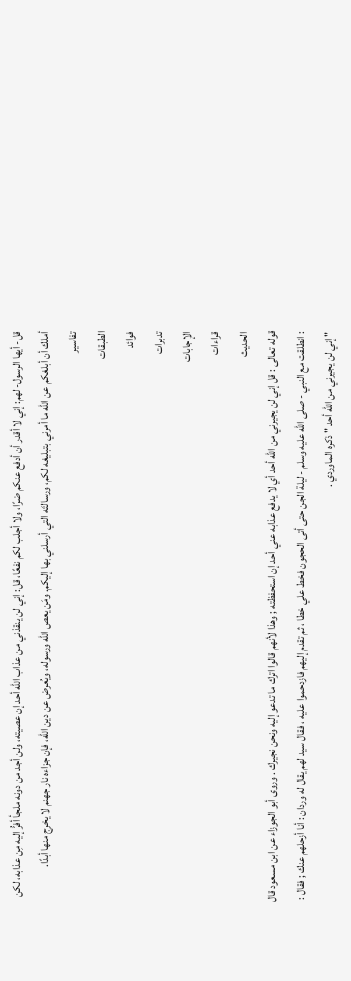قل- أيها الرسول- لهم: إني لا أقدر أن أدفع عنكم ضرًا، ولا أجلب لكم نفعًا، قل: إني لن ينقذني من عذاب الله أحد إن عصيته، ولن أجد من دونه ملجأ أفرُّ إليه مِن عذابه، لكن أملك أن أبلغكم عن الله ما أمرني بتبليغه لكم، ورسالتَه التي أرسلني بها إليكم. ومَن يعص الله ورسوله، ويُعرض عن دين الله، فإن جزاءه نار جهنم لا يخرج منها أبدًا.
تفاسير
الطبقات
فوائد
تدبرات
الإجابات
قراءات
الحديث
قوله تعالى : قل إني لن يجيرني من الله أحد أي لا يدفع عذابه عني أحد إن استحفظته ; وهذا لأنهم قالوا اترك ما تدعو إليه ونحن نجيرك . وروى أبو الجوزاء عن ابن مسعود قال : انطلقت مع النبي - صلى الله عليه وسلم - ليلة الجن حتى أتى الحجون فخط علي خطا ، ثم تقدم إليهم فازدحموا عليه ، فقال سيد لهم يقال له وردان : أنا أزحلهم عنك ; فقال : " إني لن يجيرني من الله أحد " ذكره الماوردي .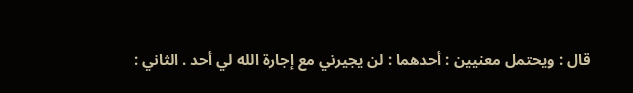قال : ويحتمل معنيين : أحدهما : لن يجيرني مع إجارة الله لي أحد . الثاني :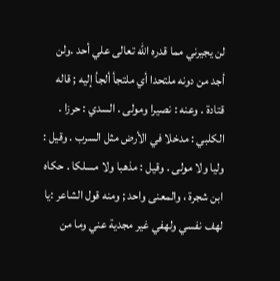لن يجيرني مما قدره الله تعالى علي أحد .ولن أجد من دونه ملتحدا أي ملتجأ ألجأ إليه ; قاله قتادة . وعنه : نصيرا ومولى . السدي : حرزا . الكلبي : مدخلا في الأرض مثل السرب . وقيل : وليا ولا مولى . وقيل : مذهبا ولا مسلكا . حكاه ابن شجرة ، والمعنى واحد ; ومنه قول الشاعر :يا لهف نفسي ولهفي غير مجدية عني وما من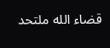قضاء الله ملتحد